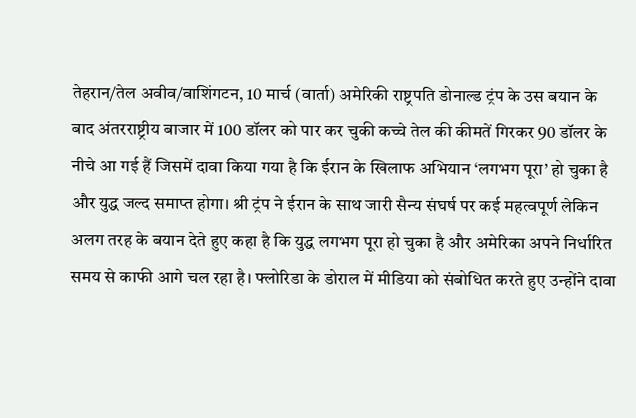तेहरान/तेल अवीव/वाशिंगटन, 10 मार्च (वार्ता) अमेरिकी राष्ट्रपति डोनाल्ड ट्रंप के उस बयान के बाद अंतरराष्ट्रीय बाजार में 100 डॉलर को पार कर चुकी कच्चे तेल की कीमतें गिरकर 90 डॉलर के नीचे आ गई हैं जिसमें दावा किया गया है कि ईरान के खिलाफ अभियान ‘लगभग पूरा’ हो चुका है और युद्ध जल्द समाप्त होगा। श्री ट्रंप ने ईरान के साथ जारी सैन्य संघर्ष पर कई महत्वपूर्ण लेकिन अलग तरह के बयान देते हुए कहा है कि युद्ध लगभग पूरा हो चुका है और अमेरिका अपने निर्धारित समय से काफी आगे चल रहा है। फ्लोरिडा के डोराल में मीडिया को संबोधित करते हुए उन्होंने दावा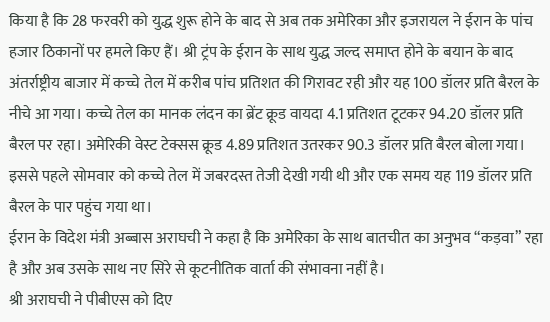किया है कि 28 फरवरी को युद्ध शुरू होने के बाद से अब तक अमेरिका और इजरायल ने ईरान के पांच हजार ठिकानों पर हमले किए हैं। श्री ट्रंप के ईरान के साथ युद्ध जल्द समाप्त होने के बयान के बाद अंतर्राष्ट्रीय बाजार में कच्चे तेल में करीब पांच प्रतिशत की गिरावट रही और यह 100 डॉलर प्रति बैरल के नीचे आ गया। कच्चे तेल का मानक लंदन का ब्रेंट क्रूड वायदा 4.1 प्रतिशत टूटकर 94.20 डॉलर प्रति बैरल पर रहा। अमेरिकी वेस्ट टेक्सस क्रूड 4.89 प्रतिशत उतरकर 90.3 डॉलर प्रति बैरल बोला गया। इससे पहले सोमवार को कच्चे तेल में जबरदस्त तेजी देखी गयी थी और एक समय यह 119 डॉलर प्रति बैरल के पार पहुंच गया था।
ईरान के विदेश मंत्री अब्बास अराघची ने कहा है कि अमेरिका के साथ बातचीत का अनुभव “कड़वा” रहा है और अब उसके साथ नए सिरे से कूटनीतिक वार्ता की संभावना नहीं है।
श्री अराघची ने पीबीएस को दिए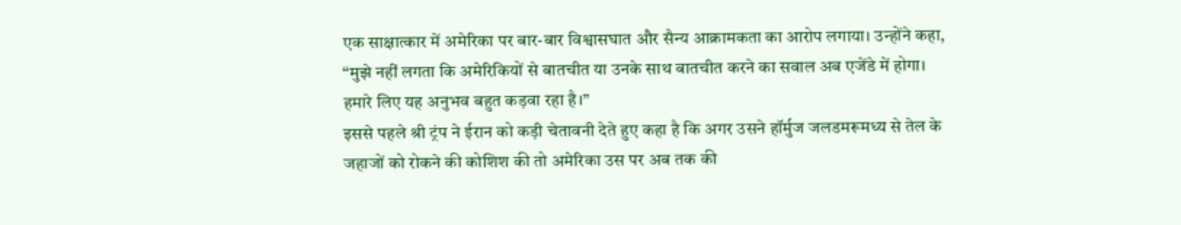एक साक्षात्कार में अमेरिका पर बार-बार विश्वासघात और सैन्य आक्रामकता का आरोप लगाया। उन्होंने कहा, “मुझे नहीं लगता कि अमेरिकियों से बातचीत या उनके साथ बातचीत करने का सवाल अब एजेंडे में होगा। हमारे लिए यह अनुभव बहुत कड़वा रहा है।”
इससे पहले श्री ट्रंप ने ईरान को कड़ी चेतावनी देते हुए कहा है कि अगर उसने हॉर्मुज जलडमरूमध्य से तेल के जहाजों को रोकने की कोशिश की तो अमेरिका उस पर अब तक की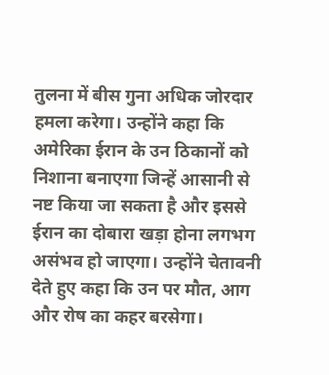तुलना में बीस गुना अधिक जोरदार हमला करेगा। उन्होंने कहा कि अमेरिका ईरान के उन ठिकानों को निशाना बनाएगा जिन्हें आसानी से नष्ट किया जा सकता है और इससे ईरान का दोबारा खड़ा होना लगभग असंभव हो जाएगा। उन्होंने चेतावनी देते हुए कहा कि उन पर मौत, आग और रोष का कहर बरसेगा।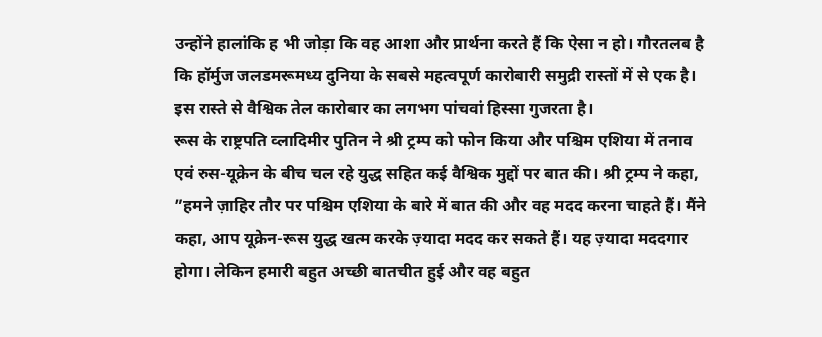उन्होंने हालांकि ह भी जोड़ा कि वह आशा और प्रार्थना करते हैं कि ऐसा न हो। गौरतलब है कि हॉर्मुज जलडमरूमध्य दुनिया के सबसे महत्वपूर्ण कारोबारी समुद्री रास्तों में से एक है। इस रास्ते से वैश्विक तेल कारोबार का लगभग पांचवां हिस्सा गुजरता है।
रूस के राष्ट्रपति व्लादिमीर पुतिन ने श्री ट्रम्प को फोन किया और पश्चिम एशिया में तनाव एवं रुस-यूक्रेन के बीच चल रहे युद्ध सहित कई वैश्विक मुद्दों पर बात की। श्री ट्रम्प ने कहा, ”हमने ज़ाहिर तौर पर पश्चिम एशिया के बारे में बात की और वह मदद करना चाहते हैं। मैंने कहा, आप यूक्रेन-रूस युद्ध खत्म करके ज़्यादा मदद कर सकते हैं। यह ज़्यादा मददगार होगा। लेकिन हमारी बहुत अच्छी बातचीत हुई और वह बहुत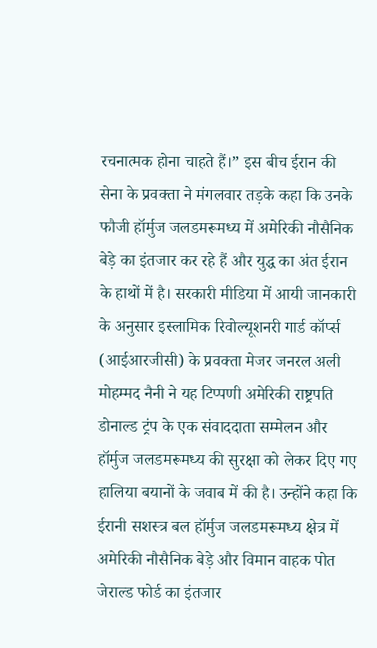रचनात्मक होना चाहते हैं।” इस बीच ईरान की सेना के प्रवक्ता ने मंगलवार तड़के कहा कि उनके फौजी हॉर्मुज जलडमरूमध्य में अमेरिकी नौसैनिक बेड़े का इंतजार कर रहे हैं और युद्ध का अंत ईरान के हाथों में है। सरकारी मीडिया में आयी जानकारी के अनुसार इस्लामिक रिवोल्यूशनरी गार्ड कॉर्प्स (आईआरजीसी) के प्रवक्ता मेजर जनरल अली मोहम्मद नैनी ने यह टिप्पणी अमेरिकी राष्ट्रपति डोनाल्ड ट्रंप के एक संवाददाता सम्मेलन और हॉर्मुज जलडमरूमध्य की सुरक्षा को लेकर दिए गए हालिया बयानों के जवाब में की है। उन्होंने कहा कि ईरानी सशस्त्र बल हॉर्मुज जलडमरूमध्य क्षेत्र में अमेरिकी नौसैनिक बेड़े और विमान वाहक पोत जेराल्ड फोर्ड का इंतजार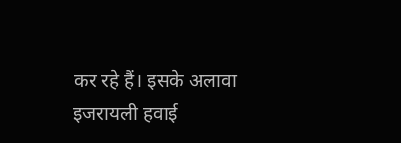कर रहे हैं। इसके अलावा इजरायली हवाई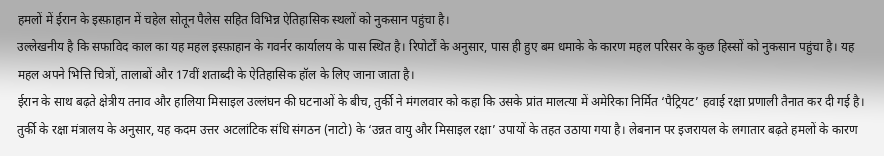हमलों में ईरान के इस्फ़ाहान में चहेल सोतून पैलेस सहित विभिन्न ऐतिहासिक स्थलों को नुकसान पहुंचा है।
उल्लेखनीय है कि सफाविद काल का यह महल इस्फ़ाहान के गवर्नर कार्यालय के पास स्थित है। रिपोर्टों के अनुसार, पास ही हुए बम धमाके के कारण महल परिसर के कुछ हिस्सों को नुकसान पहुंचा है। यह महल अपने भित्ति चित्रों, तालाबों और 17वीं शताब्दी के ऐतिहासिक हॉल के लिए जाना जाता है।
ईरान के साथ बढ़ते क्षेत्रीय तनाव और हालिया मिसाइल उल्लंघन की घटनाओं के बीच, तुर्की ने मंगलवार को कहा कि उसके प्रांत मालत्या में अमेरिका निर्मित ‘पैट्रियट’ हवाई रक्षा प्रणाली तैनात कर दी गई है। तुर्की के रक्षा मंत्रालय के अनुसार, यह कदम उत्तर अटलांटिक संधि संगठन (नाटो) के ‘उन्नत वायु और मिसाइल रक्षा’ उपायों के तहत उठाया गया है। लेबनान पर इजरायल के लगातार बढ़ते हमलों के कारण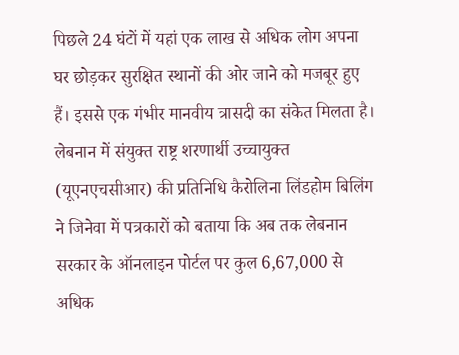पिछले 24 घंटों में यहां एक लाख से अधिक लोग अपना घर छोड़कर सुरक्षित स्थानों की ओर जाने को मजबूर हुए हैं। इससे एक गंभीर मानवीय त्रासदी का संकेत मिलता है। लेबनान में संयुक्त राष्ट्र शरणार्थी उच्चायुक्त (यूएनएचसीआर) की प्रतिनिधि कैरोलिना लिंडहोम बिलिंग ने जिनेवा में पत्रकारों को बताया कि अब तक लेबनान सरकार के ऑनलाइन पोर्टल पर कुल 6,67,000 से अधिक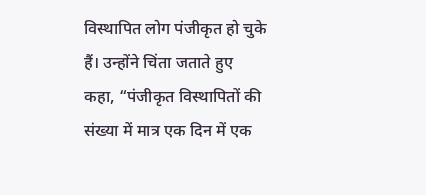विस्थापित लोग पंजीकृत हो चुके हैं। उन्होंने चिंता जताते हुए कहा, “पंजीकृत विस्थापितों की संख्या में मात्र एक दिन में एक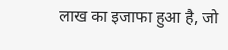लाख का इजाफा हुआ है, जो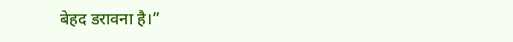बेहद डरावना है।”